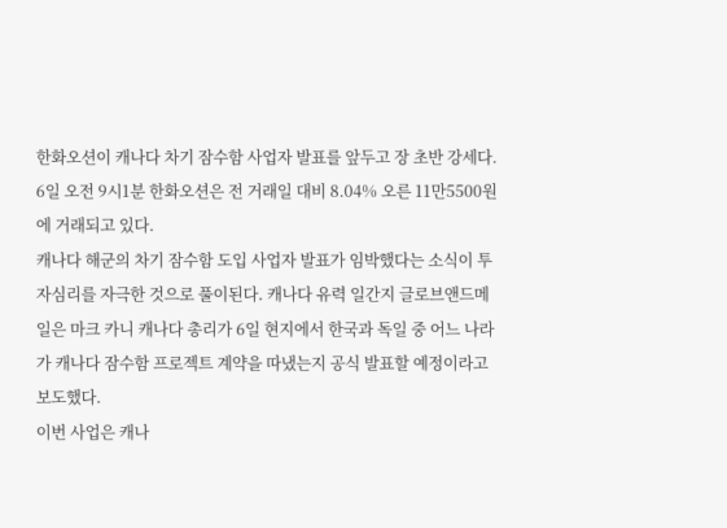한화오션이 캐나다 차기 잠수함 사업자 발표를 앞두고 장 초반 강세다.
6일 오전 9시1분 한화오션은 전 거래일 대비 8.04% 오른 11만5500원에 거래되고 있다.
캐나다 해군의 차기 잠수함 도입 사업자 발표가 임박했다는 소식이 투자심리를 자극한 것으로 풀이된다. 캐나다 유력 일간지 글로브앤드메일은 마크 카니 캐나다 총리가 6일 현지에서 한국과 독일 중 어느 나라가 캐나다 잠수함 프로젝트 계약을 따냈는지 공식 발표할 예정이라고 보도했다.
이번 사업은 캐나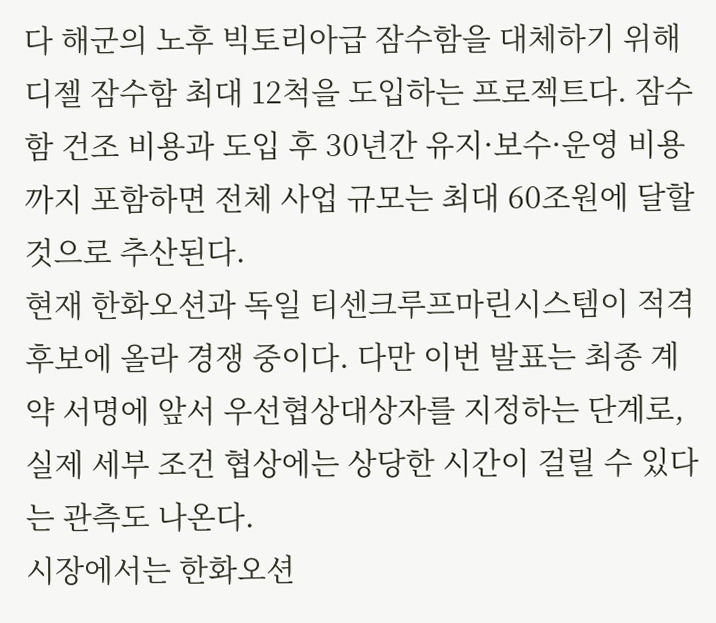다 해군의 노후 빅토리아급 잠수함을 대체하기 위해 디젤 잠수함 최대 12척을 도입하는 프로젝트다. 잠수함 건조 비용과 도입 후 30년간 유지·보수·운영 비용까지 포함하면 전체 사업 규모는 최대 60조원에 달할 것으로 추산된다.
현재 한화오션과 독일 티센크루프마린시스템이 적격후보에 올라 경쟁 중이다. 다만 이번 발표는 최종 계약 서명에 앞서 우선협상대상자를 지정하는 단계로, 실제 세부 조건 협상에는 상당한 시간이 걸릴 수 있다는 관측도 나온다.
시장에서는 한화오션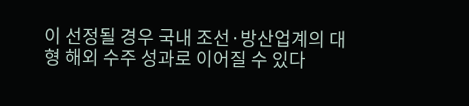이 선정될 경우 국내 조선·방산업계의 대형 해외 수주 성과로 이어질 수 있다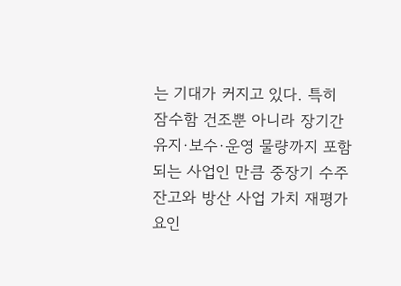는 기대가 커지고 있다. 특히 잠수함 건조뿐 아니라 장기간 유지·보수·운영 물량까지 포함되는 사업인 만큼 중장기 수주잔고와 방산 사업 가치 재평가 요인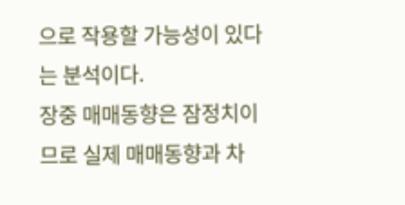으로 작용할 가능성이 있다는 분석이다.
장중 매매동향은 잠정치이므로 실제 매매동향과 차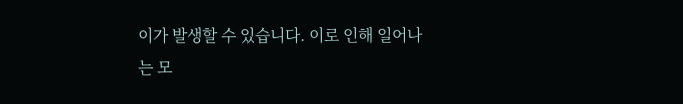이가 발생할 수 있습니다. 이로 인해 일어나는 모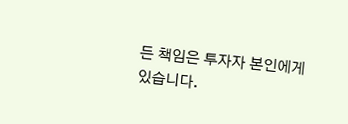든 책임은 투자자 본인에게 있습니다.